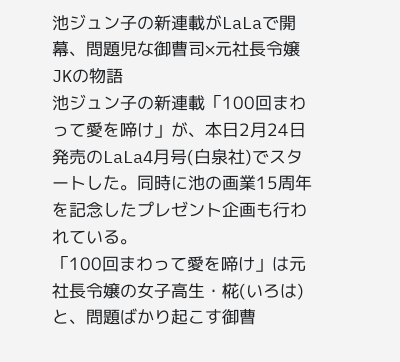池ジュン子の新連載がLaLaで開幕、問題児な御曹司×元社長令嬢JKの物語
池ジュン子の新連載「100回まわって愛を啼け」が、本日2月24日発売のLaLa4月号(白泉社)でスタートした。同時に池の画業15周年を記念したプレゼント企画も行われている。
「100回まわって愛を啼け」は元社長令嬢の女子高生・椛(いろは)と、問題ばかり起こす御曹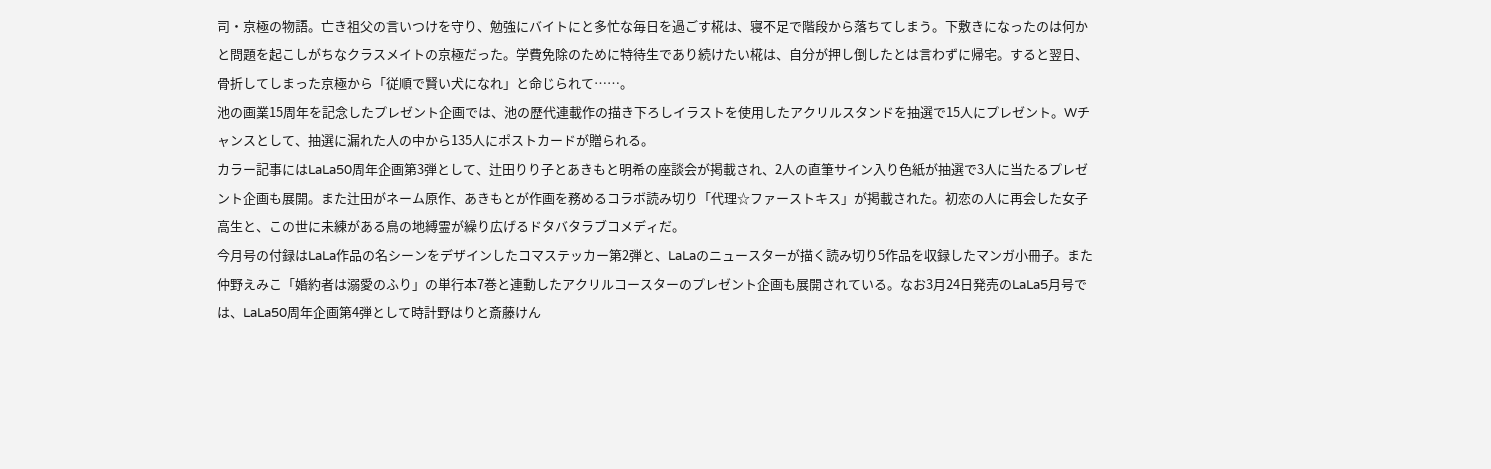司・京極の物語。亡き祖父の言いつけを守り、勉強にバイトにと多忙な毎日を過ごす椛は、寝不足で階段から落ちてしまう。下敷きになったのは何かと問題を起こしがちなクラスメイトの京極だった。学費免除のために特待生であり続けたい椛は、自分が押し倒したとは言わずに帰宅。すると翌日、骨折してしまった京極から「従順で賢い犬になれ」と命じられて……。
池の画業15周年を記念したプレゼント企画では、池の歴代連載作の描き下ろしイラストを使用したアクリルスタンドを抽選で15人にプレゼント。Wチャンスとして、抽選に漏れた人の中から135人にポストカードが贈られる。
カラー記事にはLaLa50周年企画第3弾として、辻田りり子とあきもと明希の座談会が掲載され、2人の直筆サイン入り色紙が抽選で3人に当たるプレゼント企画も展開。また辻田がネーム原作、あきもとが作画を務めるコラボ読み切り「代理☆ファーストキス」が掲載された。初恋の人に再会した女子高生と、この世に未練がある鳥の地縛霊が繰り広げるドタバタラブコメディだ。
今月号の付録はLaLa作品の名シーンをデザインしたコマステッカー第2弾と、LaLaのニュースターが描く読み切り5作品を収録したマンガ小冊子。また仲野えみこ「婚約者は溺愛のふり」の単行本7巻と連動したアクリルコースターのプレゼント企画も展開されている。なお3月24日発売のLaLa5月号では、LaLa50周年企画第4弾として時計野はりと斎藤けん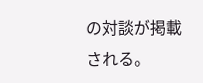の対談が掲載される。